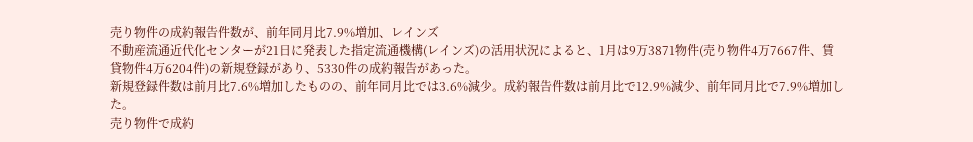売り物件の成約報告件数が、前年同月比7.9%増加、レインズ
不動産流通近代化センターが21日に発表した指定流通機構(レインズ)の活用状況によると、1月は9万3871物件(売り物件4万7667件、賃貸物件4万6204件)の新規登録があり、5330件の成約報告があった。
新規登録件数は前月比7.6%増加したものの、前年同月比では3.6%減少。成約報告件数は前月比で12.9%減少、前年同月比で7.9%増加した。
売り物件で成約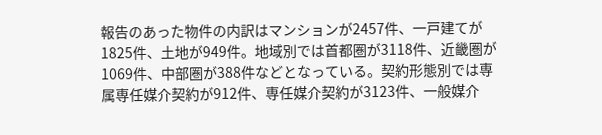報告のあった物件の内訳はマンションが2457件、一戸建てが1825件、土地が949件。地域別では首都圏が3118件、近畿圏が1069件、中部圏が388件などとなっている。契約形態別では専属専任媒介契約が912件、専任媒介契約が3123件、一般媒介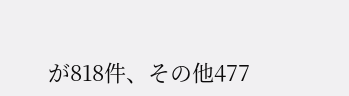が818件、その他477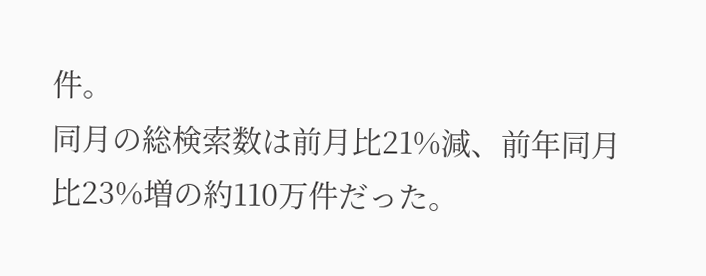件。
同月の総検索数は前月比21%減、前年同月比23%増の約110万件だった。